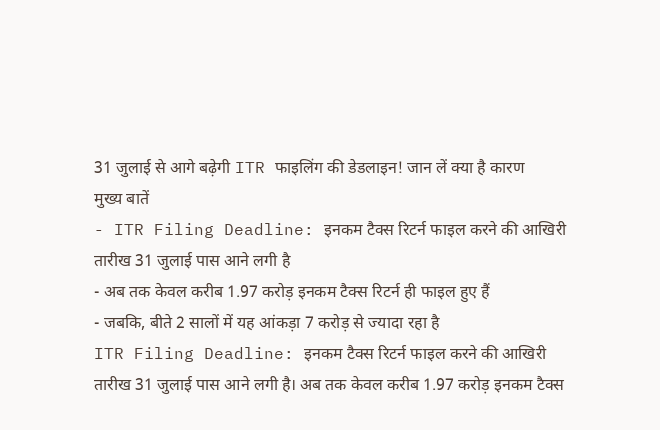31 जुलाई से आगे बढ़ेगी ITR फाइलिंग की डेडलाइन! जान लें क्या है कारण
मुख्य बातें
- ITR Filing Deadline: इनकम टैक्स रिटर्न फाइल करने की आखिरी तारीख 31 जुलाई पास आने लगी है
- अब तक केवल करीब 1.97 करोड़ इनकम टैक्स रिटर्न ही फाइल हुए हैं
- जबकि, बीते 2 सालों में यह आंकड़ा 7 करोड़ से ज्यादा रहा है
ITR Filing Deadline: इनकम टैक्स रिटर्न फाइल करने की आखिरी तारीख 31 जुलाई पास आने लगी है। अब तक केवल करीब 1.97 करोड़ इनकम टैक्स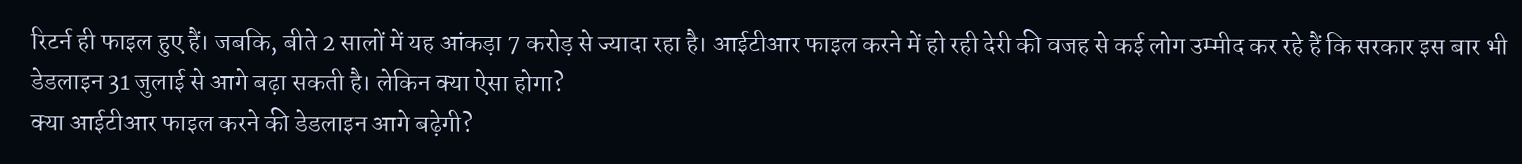रिटर्न ही फाइल हुए हैं। जबकि, बीते 2 सालों में यह आंकड़ा 7 करोड़ से ज्यादा रहा है। आईटीआर फाइल करने में हो रही देरी की वजह से कई लोग उम्मीद कर रहे हैं कि सरकार इस बार भी डेडलाइन 31 जुलाई से आगे बढ़ा सकती है। लेकिन क्या ऐसा होगा?
क्या आईटीआर फाइल करने की डेडलाइन आगे बढ़ेगी?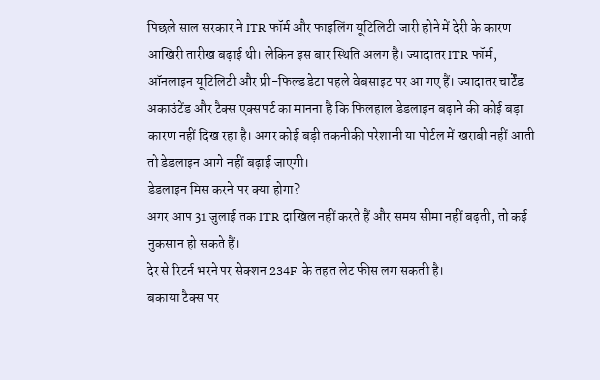पिछले साल सरकार ने ITR फॉर्म और फाइलिंग यूटिलिटी जारी होने में देरी के कारण आखिरी तारीख बढ़ाई थी। लेकिन इस बार स्थिति अलग है। ज्यादातर ITR फॉर्म, ऑनलाइन यूटिलिटी और प्री-फिल्ड डेटा पहले वेबसाइट पर आ गए हैं। ज्यादातर चार्टेंड अकाउंटेंड और टैक्स एक्सपर्ट का मानना है कि फिलहाल डेडलाइन बढ़ाने की कोई बड़ा कारण नहीं दिख रहा है। अगर कोई बड़ी तकनीकी परेशानी या पोर्टल में खराबी नहीं आती तो डेडलाइन आगे नहीं बढ़ाई जाएगी।
डेडलाइन मिस करने पर क्या होगा?
अगर आप 31 जुलाई तक ITR दाखिल नहीं करते हैं और समय सीमा नहीं बढ़ती, तो कई नुकसान हो सकते हैं।
देर से रिटर्न भरने पर सेक्शन 234F के तहत लेट फीस लग सकती है।
बकाया टैक्स पर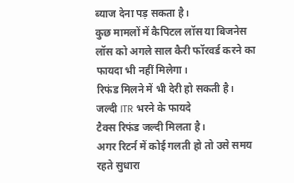ब्याज देना पड़ सकता है।
कुछ मामलों में कैपिटल लॉस या बिजनेस लॉस को अगले साल कैरी फॉरवर्ड करने का फायदा भी नहीं मिलेगा।
रिफंड मिलने में भी देरी हो सकती है।
जल्दी ITR भरने के फायदे
टैक्स रिफंड जल्दी मिलता है।
अगर रिटर्न में कोई गलती हो तो उसे समय रहते सुधारा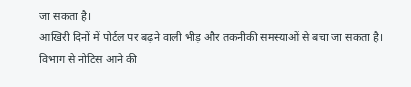जा सकता है।
आखिरी दिनों में पोर्टल पर बढ़ने वाली भीड़ और तकनीकी समस्याओं से बचा जा सकता है।
विभाग से नोटिस आने की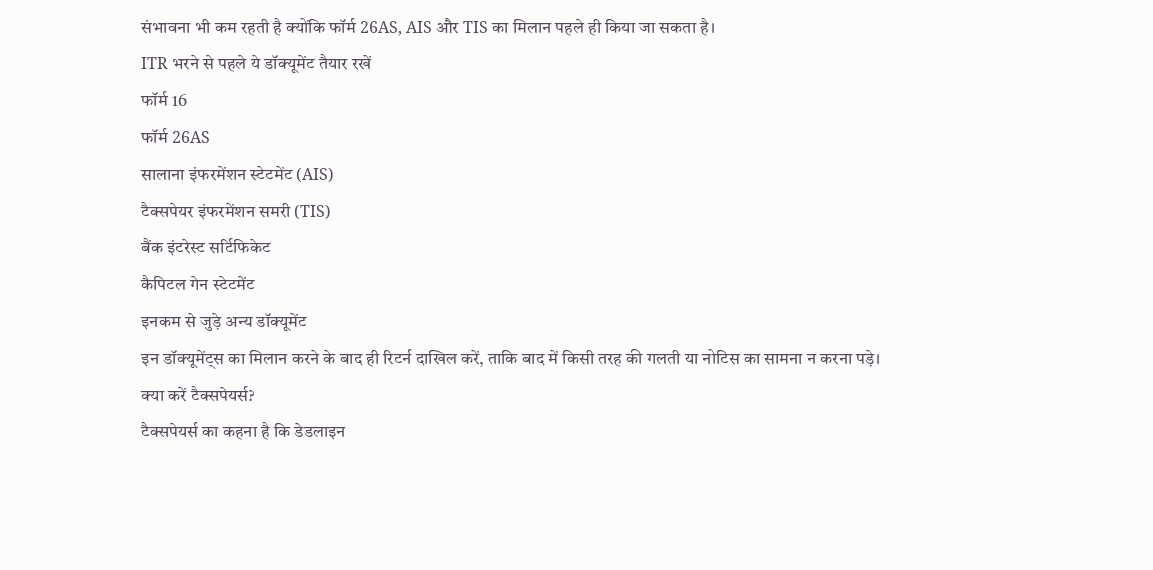संभावना भी कम रहती है क्योंकि फॉर्म 26AS, AIS और TIS का मिलान पहले ही किया जा सकता है।
ITR भरने से पहले ये डॉक्यूमेंट तैयार रखें
फॉर्म 16
फॉर्म 26AS
सालाना इंफरमेंशन स्टेटमेंट (AIS)
टैक्सपेयर इंफरमेंशन समरी (TIS)
बैंक इंटरेस्ट सर्टिफिकेट
कैपिटल गेन स्टेटमेंट
इनकम से जुड़े अन्य डॉक्यूमेंट
इन डॉक्यूमेंट्स का मिलान करने के बाद ही रिटर्न दाखिल करें, ताकि बाद में किसी तरह की गलती या नोटिस का सामना न करना पड़े।
क्या करें टैक्सपेयर्स?
टैक्सपेयर्स का कहना है कि डेडलाइन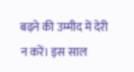बढ़ने की उम्मीद में देरी न करें। इस साल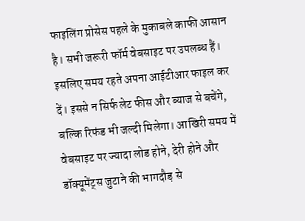फाइलिंग प्रोसेस पहले के मुकाबले काफी आसान है। सभी जरूरी फॉर्म वेबसाइट पर उपलब्ध हैं। इसलिए समय रहते अपना आईटीआर फाइल कर दें। इससे न सिर्फ लेट फीस और ब्याज से बचेंगे, बल्कि रिफंड भी जल्दी मिलेगा। आखिरी समय में वेबसाइट पर ज्यादा लोड होने, देरी होने और डॉक्यूमेंट्स जुटाने की भागदौड़ से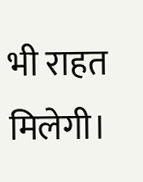भी राहत मिलेगी।